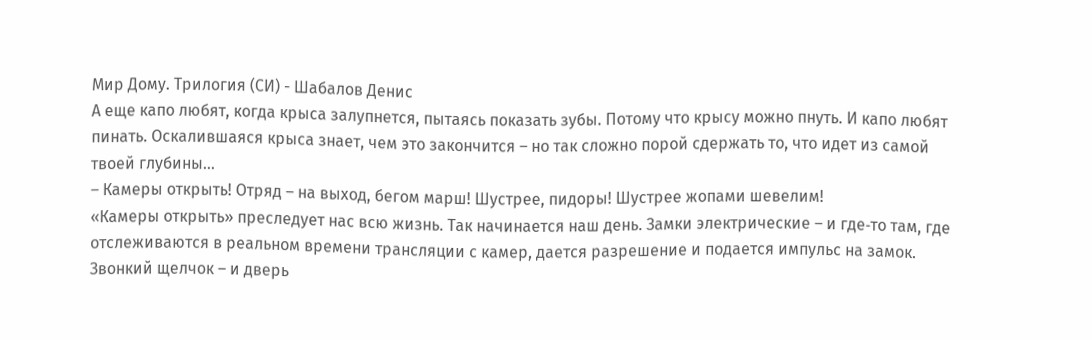Мир Дому. Трилогия (СИ) - Шабалов Денис
А еще капо любят, когда крыса залупнется, пытаясь показать зубы. Потому что крысу можно пнуть. И капо любят пинать. Оскалившаяся крыса знает, чем это закончится – но так сложно порой сдержать то, что идет из самой твоей глубины…
– Камеры открыть! Отряд – на выход, бегом марш! Шустрее, пидоры! Шустрее жопами шевелим!
«Камеры открыть» преследует нас всю жизнь. Так начинается наш день. Замки электрические – и где‑то там, где отслеживаются в реальном времени трансляции с камер, дается разрешение и подается импульс на замок. Звонкий щелчок – и дверь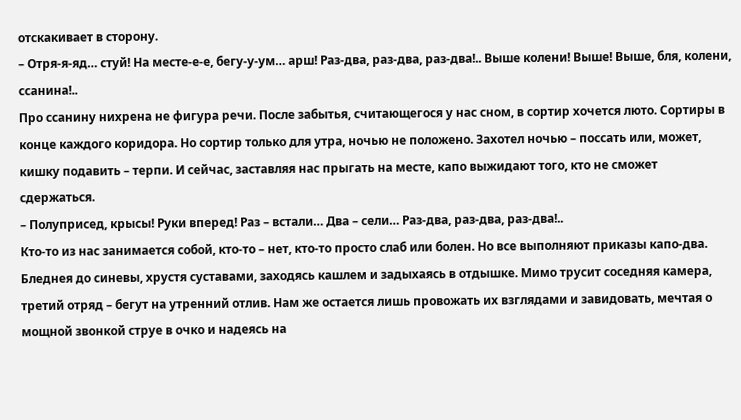отскакивает в сторону.
– Отря‑я‑яд… стуй! На месте‑е‑е, бегу‑у‑ум… арш! Раз‑два, раз‑два, раз‑два!.. Выше колени! Выше! Выше, бля, колени, ссанина!..
Про ссанину нихрена не фигура речи. После забытья, считающегося у нас сном, в сортир хочется люто. Сортиры в конце каждого коридора. Но сортир только для утра, ночью не положено. Захотел ночью – поссать или, может, кишку подавить – терпи. И сейчас, заставляя нас прыгать на месте, капо выжидают того, кто не сможет сдержаться.
– Полуприсед, крысы! Руки вперед! Раз – встали… Два – сели… Раз‑два, раз‑два, раз‑два!..
Кто‑то из нас занимается собой, кто‑то – нет, кто‑то просто слаб или болен. Но все выполняют приказы капо‑два. Бледнея до синевы, хрустя суставами, заходясь кашлем и задыхаясь в отдышке. Мимо трусит соседняя камера, третий отряд – бегут на утренний отлив. Нам же остается лишь провожать их взглядами и завидовать, мечтая о мощной звонкой струе в очко и надеясь на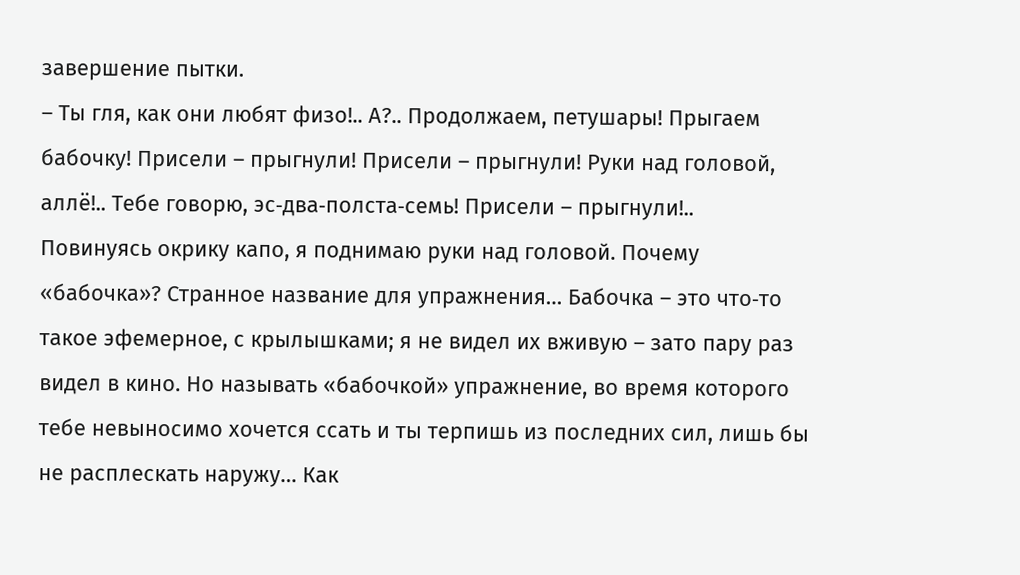завершение пытки.
– Ты гля, как они любят физо!.. А?.. Продолжаем, петушары! Прыгаем бабочку! Присели – прыгнули! Присели – прыгнули! Руки над головой, аллё!.. Тебе говорю, эс‑два‑полста‑семь! Присели – прыгнули!..
Повинуясь окрику капо, я поднимаю руки над головой. Почему «бабочка»? Странное название для упражнения… Бабочка – это что‑то такое эфемерное, с крылышками; я не видел их вживую – зато пару раз видел в кино. Но называть «бабочкой» упражнение, во время которого тебе невыносимо хочется ссать и ты терпишь из последних сил, лишь бы не расплескать наружу… Как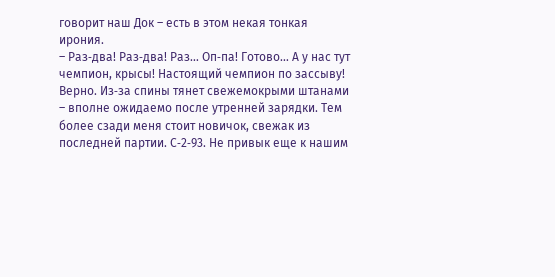говорит наш Док – есть в этом некая тонкая ирония.
– Раз‑два! Раз‑два! Раз… Оп‑па! Готово… А у нас тут чемпион, крысы! Настоящий чемпион по зассыву!
Верно. Из‑за спины тянет свежемокрыми штанами – вполне ожидаемо после утренней зарядки. Тем более сзади меня стоит новичок, свежак из последней партии. С‑2‑93. Не привык еще к нашим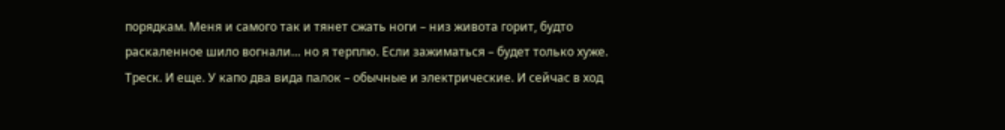порядкам. Меня и самого так и тянет сжать ноги – низ живота горит, будто раскаленное шило вогнали… но я терплю. Если зажиматься – будет только хуже.
Треск. И еще. У капо два вида палок – обычные и электрические. И сейчас в ход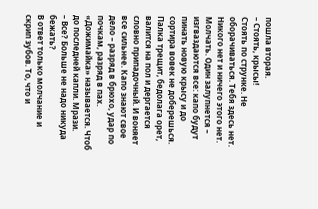пошла вторая.
– Стоять, крысы!
Стоять по струнке. Не оборачиваться. Тебя здесь нет. Никого нет и ничего этого нет. Молчать. Один залупнется – изгваздаются все: капо будут пинать новую крысу и до сортира вовек не доберешься.
Палка трещит, бедолага орет, валится на пол и дергается словно припадочный. И воняет все сильнее. Капо знают свое дело – разряд в брюхо, удар по почкам, разряд в пах. «Дожимайка» называется. Чтоб до последней капли. Мрази.
– Все? Больше не надо никуда бежать?
В ответ только молчание и скрип зубов. То, что и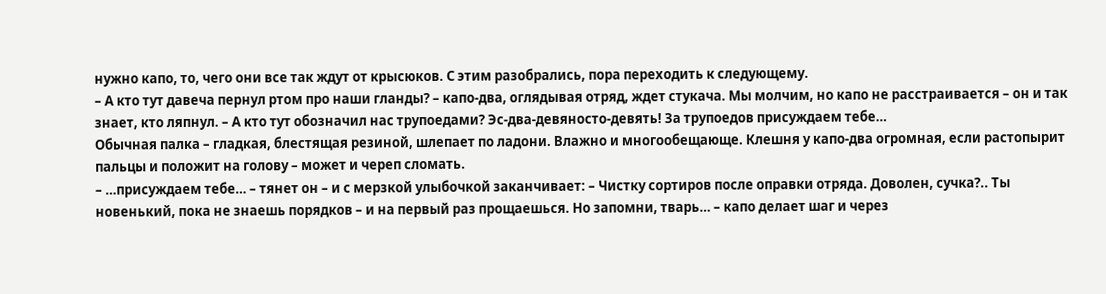нужно капо, то, чего они все так ждут от крысюков. С этим разобрались, пора переходить к следующему.
– А кто тут давеча пернул ртом про наши гланды? – капо‑два, оглядывая отряд, ждет стукача. Мы молчим, но капо не расстраивается – он и так знает, кто ляпнул. – А кто тут обозначил нас трупоедами? Эс‑два‑девяносто‑девять! За трупоедов присуждаем тебе…
Обычная палка – гладкая, блестящая резиной, шлепает по ладони. Влажно и многообещающе. Клешня у капо‑два огромная, если растопырит пальцы и положит на голову – может и череп сломать.
– …присуждаем тебе… – тянет он – и с мерзкой улыбочкой заканчивает: – Чистку сортиров после оправки отряда. Доволен, сучка?.. Ты новенький, пока не знаешь порядков – и на первый раз прощаешься. Но запомни, тварь… – капо делает шаг и через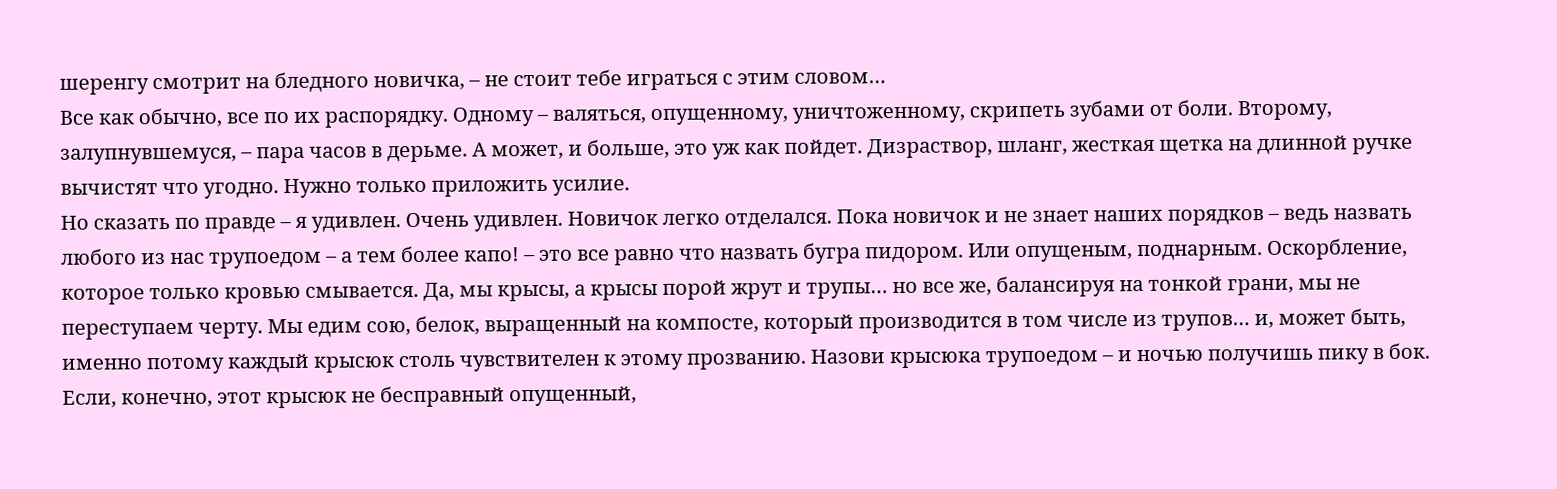шеренгу смотрит на бледного новичка, – не стоит тебе играться с этим словом…
Все как обычно, все по их распорядку. Одному – валяться, опущенному, уничтоженному, скрипеть зубами от боли. Второму, залупнувшемуся, – пара часов в дерьме. А может, и больше, это уж как пойдет. Дизраствор, шланг, жесткая щетка на длинной ручке вычистят что угодно. Нужно только приложить усилие.
Но сказать по правде – я удивлен. Очень удивлен. Новичок легко отделался. Пока новичок и не знает наших порядков – ведь назвать любого из нас трупоедом – а тем более капо! – это все равно что назвать бугра пидором. Или опущеным, поднарным. Оскорбление, которое только кровью смывается. Да, мы крысы, а крысы порой жрут и трупы… но все же, балансируя на тонкой грани, мы не переступаем черту. Мы едим сою, белок, выращенный на компосте, который производится в том числе из трупов… и, может быть, именно потому каждый крысюк столь чувствителен к этому прозванию. Назови крысюка трупоедом – и ночью получишь пику в бок. Если, конечно, этот крысюк не бесправный опущенный,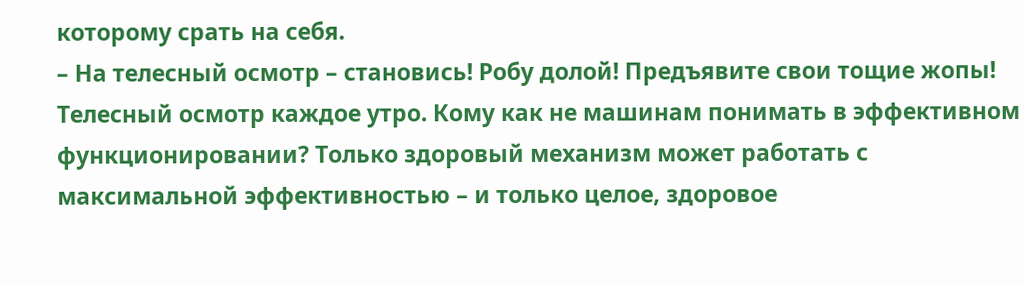которому срать на себя.
– На телесный осмотр – становись! Робу долой! Предъявите свои тощие жопы!
Телесный осмотр каждое утро. Кому как не машинам понимать в эффективном функционировании? Только здоровый механизм может работать с максимальной эффективностью – и только целое, здоровое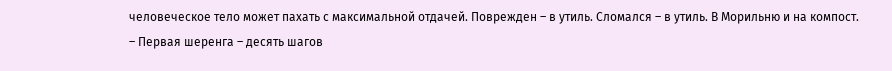человеческое тело может пахать с максимальной отдачей. Поврежден – в утиль. Сломался – в утиль. В Морильню и на компост.
– Первая шеренга – десять шагов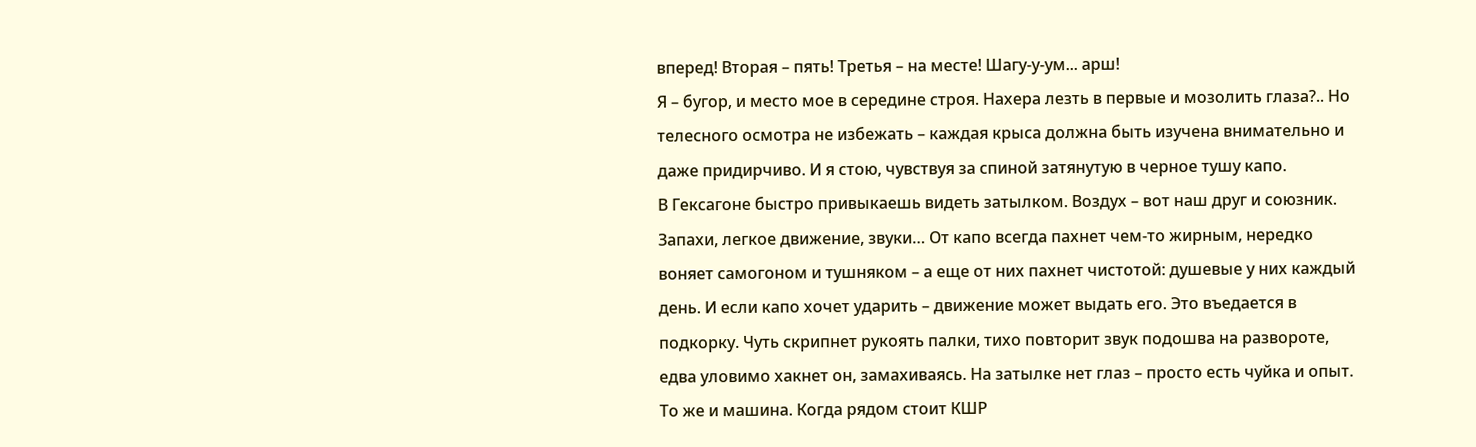вперед! Вторая – пять! Третья – на месте! Шагу‑у‑ум... арш!
Я – бугор, и место мое в середине строя. Нахера лезть в первые и мозолить глаза?.. Но телесного осмотра не избежать – каждая крыса должна быть изучена внимательно и даже придирчиво. И я стою, чувствуя за спиной затянутую в черное тушу капо.
В Гексагоне быстро привыкаешь видеть затылком. Воздух – вот наш друг и союзник. Запахи, легкое движение, звуки… От капо всегда пахнет чем‑то жирным, нередко воняет самогоном и тушняком – а еще от них пахнет чистотой: душевые у них каждый день. И если капо хочет ударить – движение может выдать его. Это въедается в подкорку. Чуть скрипнет рукоять палки, тихо повторит звук подошва на развороте, едва уловимо хакнет он, замахиваясь. На затылке нет глаз – просто есть чуйка и опыт.
То же и машина. Когда рядом стоит КШР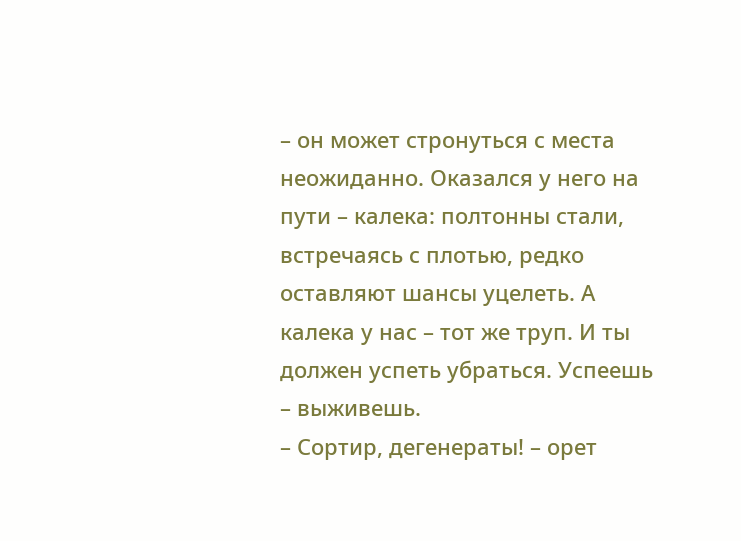– он может стронуться с места неожиданно. Оказался у него на пути – калека: полтонны стали, встречаясь с плотью, редко оставляют шансы уцелеть. А калека у нас – тот же труп. И ты должен успеть убраться. Успеешь – выживешь.
– Сортир, дегенераты! – орет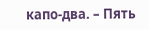капо‑два. – Пять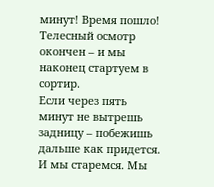минут! Время пошло!
Телесный осмотр окончен – и мы наконец стартуем в сортир.
Если через пять минут не вытрешь задницу – побежишь дальше как придется. И мы старемся. Мы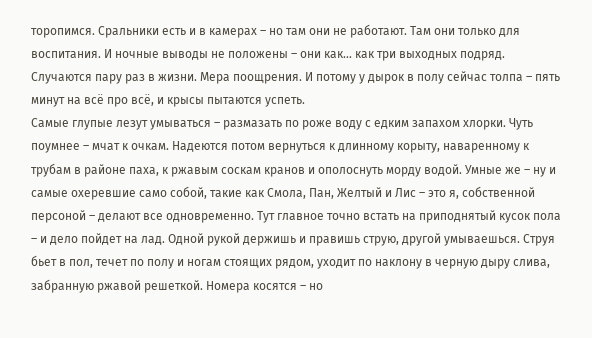торопимся. Сральники есть и в камерах – но там они не работают. Там они только для воспитания. И ночные выводы не положены – они как… как три выходных подряд. Случаются пару раз в жизни. Мера поощрения. И потому у дырок в полу сейчас толпа – пять минут на всё про всё, и крысы пытаются успеть.
Самые глупые лезут умываться – размазать по роже воду с едким запахом хлорки. Чуть поумнее – мчат к очкам. Надеются потом вернуться к длинному корыту, наваренному к трубам в районе паха, к ржавым соскам кранов и ополоснуть морду водой. Умные же – ну и самые охеревшие само собой, такие как Смола, Пан, Желтый и Лис – это я, собственной персоной – делают все одновременно. Тут главное точно встать на приподнятый кусок пола – и дело пойдет на лад. Одной рукой держишь и правишь струю, другой умываешься. Струя бьет в пол, течет по полу и ногам стоящих рядом, уходит по наклону в черную дыру слива, забранную ржавой решеткой. Номера косятся – но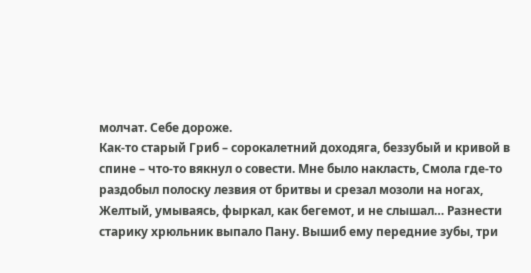молчат. Себе дороже.
Как‑то старый Гриб – сорокалетний доходяга, беззубый и кривой в спине – что‑то вякнул о совести. Мне было накласть, Смола где‑то раздобыл полоску лезвия от бритвы и срезал мозоли на ногах, Желтый, умываясь, фыркал, как бегемот, и не слышал… Разнести старику хрюльник выпало Пану. Вышиб ему передние зубы, три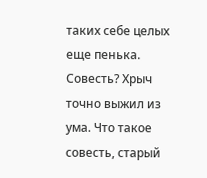таких себе целых еще пенька. Совесть? Хрыч точно выжил из ума. Что такое совесть, старый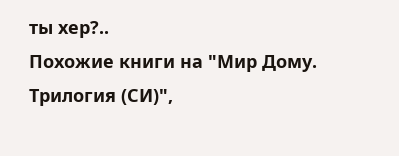ты хер?..
Похожие книги на "Мир Дому. Трилогия (СИ)",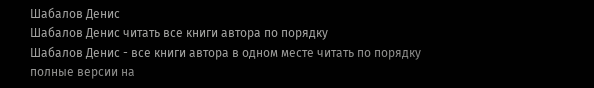Шабалов Денис
Шабалов Денис читать все книги автора по порядку
Шабалов Денис - все книги автора в одном месте читать по порядку полные версии на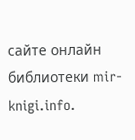сайте онлайн библиотеки mir-knigi.info.